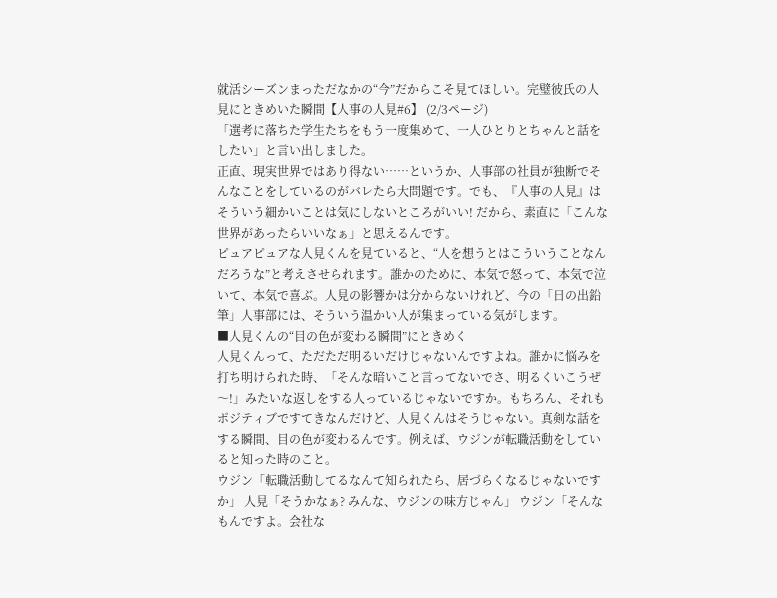就活シーズンまっただなかの“今”だからこそ見てほしい。完璧彼氏の人見にときめいた瞬間【人事の人見#6】 (2/3ページ)
「選考に落ちた学生たちをもう一度集めて、一人ひとりとちゃんと話をしたい」と言い出しました。
正直、現実世界ではあり得ない……というか、人事部の社員が独断でそんなことをしているのがバレたら大問題です。でも、『人事の人見』はそういう細かいことは気にしないところがいい! だから、素直に「こんな世界があったらいいなぁ」と思えるんです。
ピュアピュアな人見くんを見ていると、“人を想うとはこういうことなんだろうな”と考えさせられます。誰かのために、本気で怒って、本気で泣いて、本気で喜ぶ。人見の影響かは分からないけれど、今の「日の出鉛筆」人事部には、そういう温かい人が集まっている気がします。
■人見くんの“目の色が変わる瞬間”にときめく
人見くんって、ただただ明るいだけじゃないんですよね。誰かに悩みを打ち明けられた時、「そんな暗いこと言ってないでさ、明るくいこうぜ〜!」みたいな返しをする人っているじゃないですか。もちろん、それもポジティブですてきなんだけど、人見くんはそうじゃない。真剣な話をする瞬間、目の色が変わるんです。例えば、ウジンが転職活動をしていると知った時のこと。
ウジン「転職活動してるなんて知られたら、居づらくなるじゃないですか」 人見「そうかなぁ? みんな、ウジンの味方じゃん」 ウジン「そんなもんですよ。会社な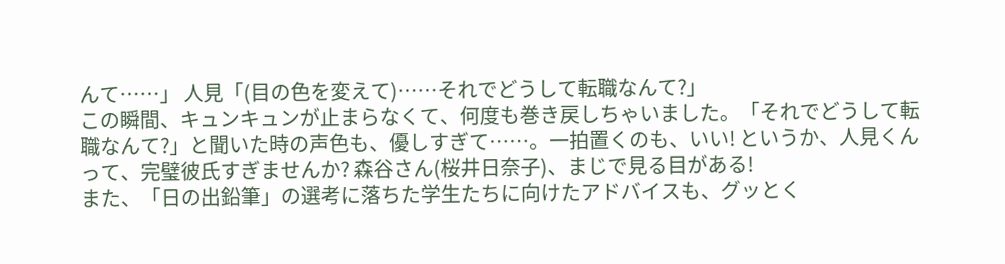んて……」 人見「(目の色を変えて)……それでどうして転職なんて?」
この瞬間、キュンキュンが止まらなくて、何度も巻き戻しちゃいました。「それでどうして転職なんて?」と聞いた時の声色も、優しすぎて……。一拍置くのも、いい! というか、人見くんって、完璧彼氏すぎませんか? 森谷さん(桜井日奈子)、まじで見る目がある!
また、「日の出鉛筆」の選考に落ちた学生たちに向けたアドバイスも、グッとく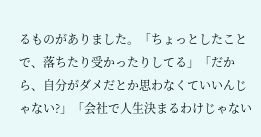るものがありました。「ちょっとしたことで、落ちたり受かったりしてる」「だから、自分がダメだとか思わなくていいんじゃない?」「会社で人生決まるわけじゃない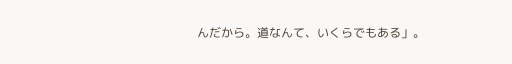んだから。道なんて、いくらでもある」。